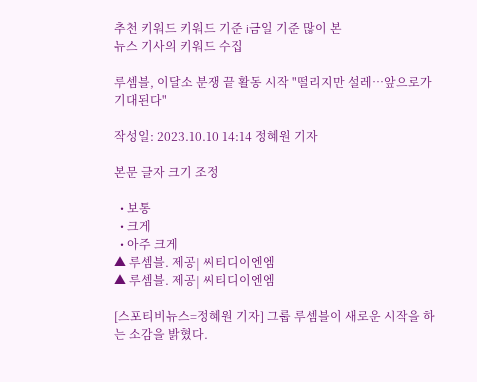추천 키워드 키워드 기준 i금일 기준 많이 본
뉴스 기사의 키워드 수집

루셈블, 이달소 분쟁 끝 활동 시작 "떨리지만 설레…앞으로가 기대된다"

작성일: 2023.10.10 14:14 정혜원 기자

본문 글자 크기 조정

  • 보통
  • 크게
  • 아주 크게
▲ 루셈블. 제공| 씨티디이엔엠
▲ 루셈블. 제공| 씨티디이엔엠

[스포티비뉴스=정혜원 기자] 그룹 루셈블이 새로운 시작을 하는 소감을 밝혔다.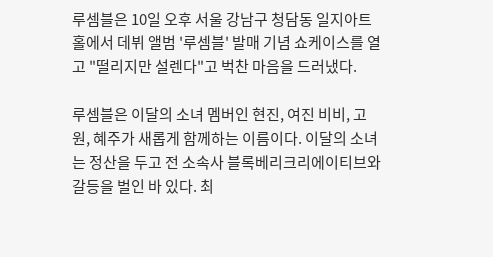루셈블은 10일 오후 서울 강남구 청담동 일지아트홀에서 데뷔 앨범 '루셈블' 발매 기념 쇼케이스를 열고 "떨리지만 설렌다"고 벅찬 마음을 드러냈다.

루셈블은 이달의 소녀 멤버인 현진, 여진 비비, 고원, 혜주가 새롭게 함께하는 이름이다. 이달의 소녀는 정산을 두고 전 소속사 블록베리크리에이티브와 갈등을 벌인 바 있다. 최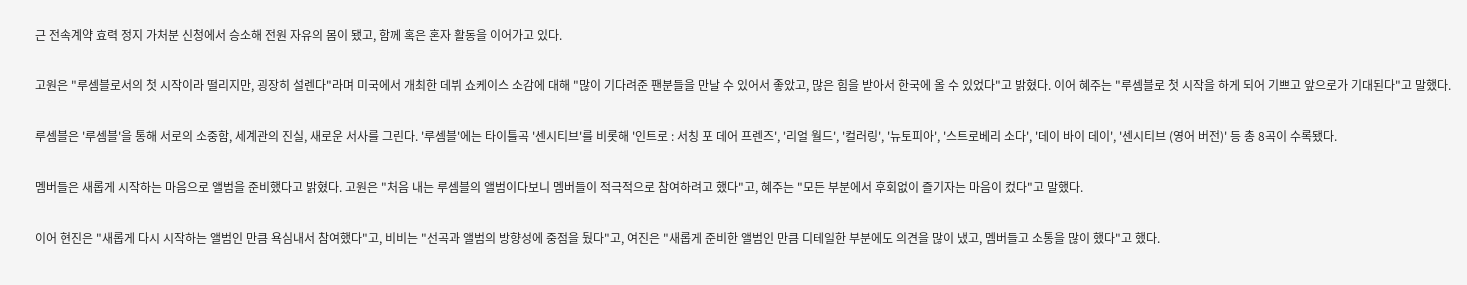근 전속계약 효력 정지 가처분 신청에서 승소해 전원 자유의 몸이 됐고, 함께 혹은 혼자 활동을 이어가고 있다.

고원은 "루셈블로서의 첫 시작이라 떨리지만, 굉장히 설렌다"라며 미국에서 개최한 데뷔 쇼케이스 소감에 대해 "많이 기다려준 팬분들을 만날 수 있어서 좋았고, 많은 힘을 받아서 한국에 올 수 있었다"고 밝혔다. 이어 혜주는 "루셈블로 첫 시작을 하게 되어 기쁘고 앞으로가 기대된다"고 말했다.

루셈블은 '루셈블'을 통해 서로의 소중함, 세계관의 진실, 새로운 서사를 그린다. '루셈블'에는 타이틀곡 '센시티브'를 비롯해 '인트로 : 서칭 포 데어 프렌즈', '리얼 월드', '컬러링', '뉴토피아', '스트로베리 소다', '데이 바이 데이', '센시티브 (영어 버전)' 등 총 8곡이 수록됐다.

멤버들은 새롭게 시작하는 마음으로 앨범을 준비했다고 밝혔다. 고원은 "처음 내는 루셈블의 앨범이다보니 멤버들이 적극적으로 참여하려고 했다"고, 혜주는 "모든 부분에서 후회없이 즐기자는 마음이 컸다"고 말했다.

이어 현진은 "새롭게 다시 시작하는 앨범인 만큼 욕심내서 참여했다"고, 비비는 "선곡과 앨범의 방향성에 중점을 뒀다"고, 여진은 "새롭게 준비한 앨범인 만큼 디테일한 부분에도 의견을 많이 냈고, 멤버들고 소통을 많이 했다"고 했다.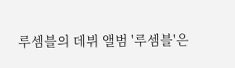루셈블의 데뷔 앨범 '루셈블'은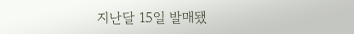지난달 15일 발매됐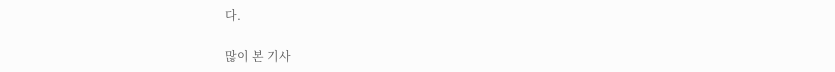다.

많이 본 기사